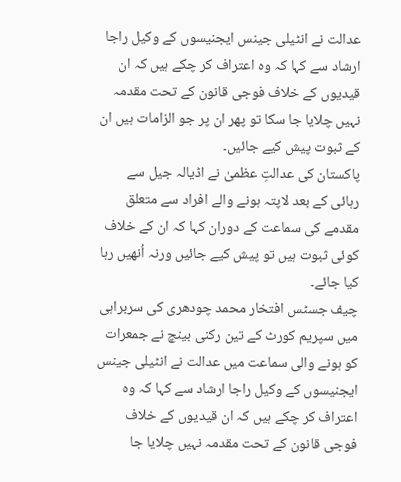عدالت نے انٹیلی جینس ایجنیسوں کے وکیل راجا ارشاد سے کہا کہ وہ اعتراف کر چکے ہیں کہ ان قیدیوں کے خلاف فوجی قانون کے تحت مقدمہ نہیں چلایا جا سکا تو پھر ان پر جو الزامات ہیں ان کے ثبوت پیش کیے جائیں۔
پاکستان کی عدالتِ عظمیٰ نے اڈیالہ جیل سے رہائی کے بعد لاپتہ ہونے والے افراد سے متعلق مقدمے کی سماعت کے دوران کہا کہ ان کے خلاف کوئی ثبوت ہیں تو پیش کیے جائیں ورنہ اُنھیں رہا کیا جائے۔
چیف جسٹس افتخار محمد چودھری کی سربراہی میں سپریم کورٹ کے تین رکنی بینچ نے جمعرات کو ہونے والی سماعت میں عدالت نے انٹیلی جینس ایجنیسوں کے وکیل راجا ارشاد سے کہا کہ وہ اعتراف کر چکے ہیں کہ ان قیدیوں کے خلاف فوجی قانون کے تحت مقدمہ نہیں چلایا جا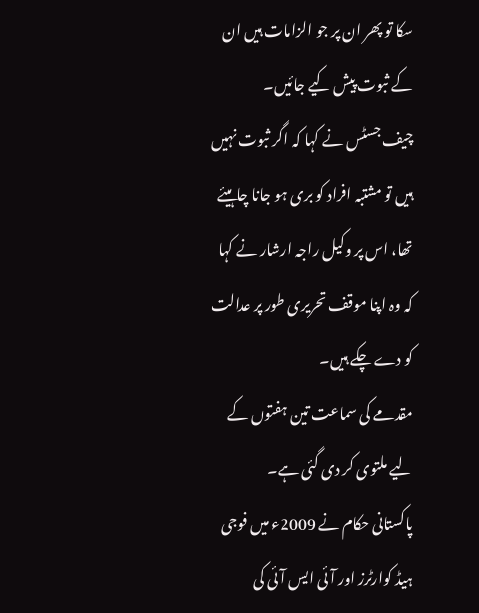سکا تو پھر ان پر جو الزامات ہیں ان کے ثبوت پیش کیے جائیں۔
چیف جسٹس نے کہا کہ اگر ثبوت نہیں ہیں تو مشتبہ افراد کو بری ہو جانا چاہیئے تھا، اس پر وکیل راجہ ارشار نے کہا کہ وہ اپنا موقف تحریری طور پر عدالت کو دے چکے ہیں۔
مقدمے کی سماعت تین ہفتوں کے لیے ملتوی کر دی گئی ہے۔
پاکستانی حکام نے 2009ء میں فوجی ہیڈ کوارٹرز اور آئی ایس آئی کی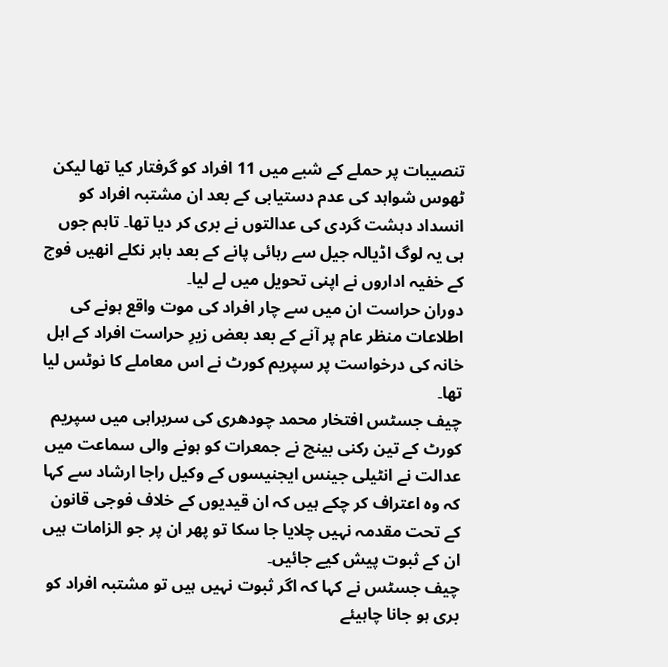تنصیبات پر حملے کے شبے میں 11 افراد کو گرفتار کیا تھا لیکن ٹھوس شواہد کی عدم دستیابی کے بعد ان مشتبہ افراد کو انسداد دہشت گردی کی عدالتوں نے بری کر دیا تھا۔ تاہم جوں ہی یہ لوگ اڈیالہ جیل سے رہائی پانے کے بعد باہر نکلے انھیں فوج کے خفیہ اداروں نے اپنی تحویل میں لے لیا۔
دوران حراست ان میں سے چار افراد کی موت واقع ہونے کی اطلاعات منظر عام پر آنے کے بعد بعض زیرِ حراست افراد کے اہل خانہ کی درخواست پر سپریم کورٹ نے اس معاملے کا نوٹس لیا تھا۔
چیف جسٹس افتخار محمد چودھری کی سربراہی میں سپریم کورٹ کے تین رکنی بینچ نے جمعرات کو ہونے والی سماعت میں عدالت نے انٹیلی جینس ایجنیسوں کے وکیل راجا ارشاد سے کہا کہ وہ اعتراف کر چکے ہیں کہ ان قیدیوں کے خلاف فوجی قانون کے تحت مقدمہ نہیں چلایا جا سکا تو پھر ان پر جو الزامات ہیں ان کے ثبوت پیش کیے جائیں۔
چیف جسٹس نے کہا کہ اگر ثبوت نہیں ہیں تو مشتبہ افراد کو بری ہو جانا چاہیئے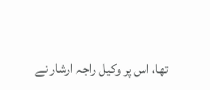تھا، اس پر وکیل راجہ ارشار نے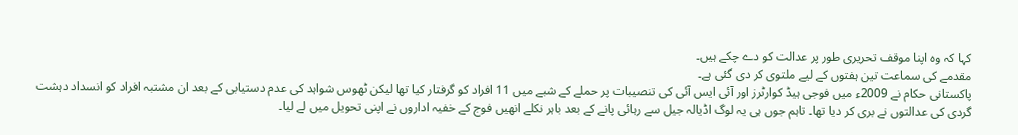کہا کہ وہ اپنا موقف تحریری طور پر عدالت کو دے چکے ہیں۔
مقدمے کی سماعت تین ہفتوں کے لیے ملتوی کر دی گئی ہے۔
پاکستانی حکام نے 2009ء میں فوجی ہیڈ کوارٹرز اور آئی ایس آئی کی تنصیبات پر حملے کے شبے میں 11 افراد کو گرفتار کیا تھا لیکن ٹھوس شواہد کی عدم دستیابی کے بعد ان مشتبہ افراد کو انسداد دہشت گردی کی عدالتوں نے بری کر دیا تھا۔ تاہم جوں ہی یہ لوگ اڈیالہ جیل سے رہائی پانے کے بعد باہر نکلے انھیں فوج کے خفیہ اداروں نے اپنی تحویل میں لے لیا۔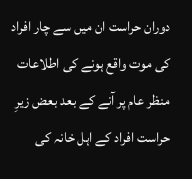دوران حراست ان میں سے چار افراد کی موت واقع ہونے کی اطلاعات منظر عام پر آنے کے بعد بعض زیرِ حراست افراد کے اہل خانہ کی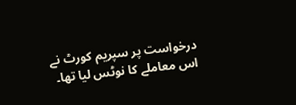درخواست پر سپریم کورٹ نے اس معاملے کا نوٹس لیا تھا۔